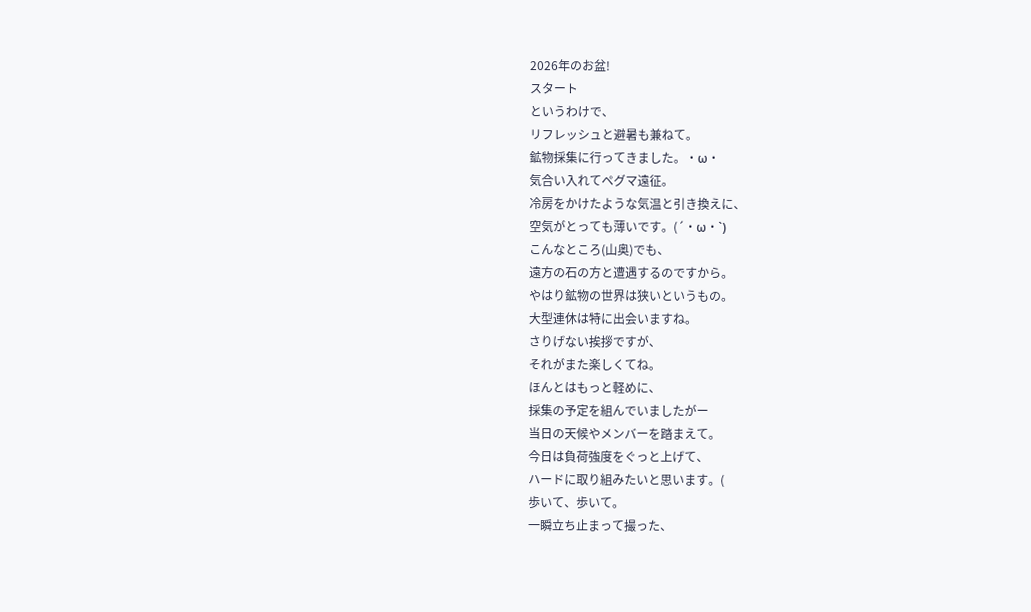2026年のお盆!
スタート
というわけで、
リフレッシュと避暑も兼ねて。
鉱物採集に行ってきました。・ω・
気合い入れてペグマ遠征。
冷房をかけたような気温と引き換えに、
空気がとっても薄いです。(´・ω・`)
こんなところ(山奥)でも、
遠方の石の方と遭遇するのですから。
やはり鉱物の世界は狭いというもの。
大型連休は特に出会いますね。
さりげない挨拶ですが、
それがまた楽しくてね。
ほんとはもっと軽めに、
採集の予定を組んでいましたがー
当日の天候やメンバーを踏まえて。
今日は負荷強度をぐっと上げて、
ハードに取り組みたいと思います。(
歩いて、歩いて。
一瞬立ち止まって撮った、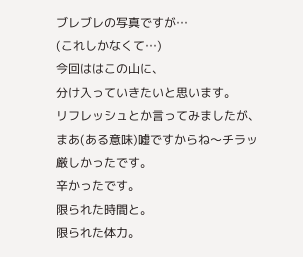ブレブレの写真ですが…
(これしかなくて…)
今回ははこの山に、
分け入っていきたいと思います。
リフレッシュとか言ってみましたが、
まあ(ある意味)嘘ですからね〜チラッ
厳しかったです。
辛かったです。
限られた時間と。
限られた体力。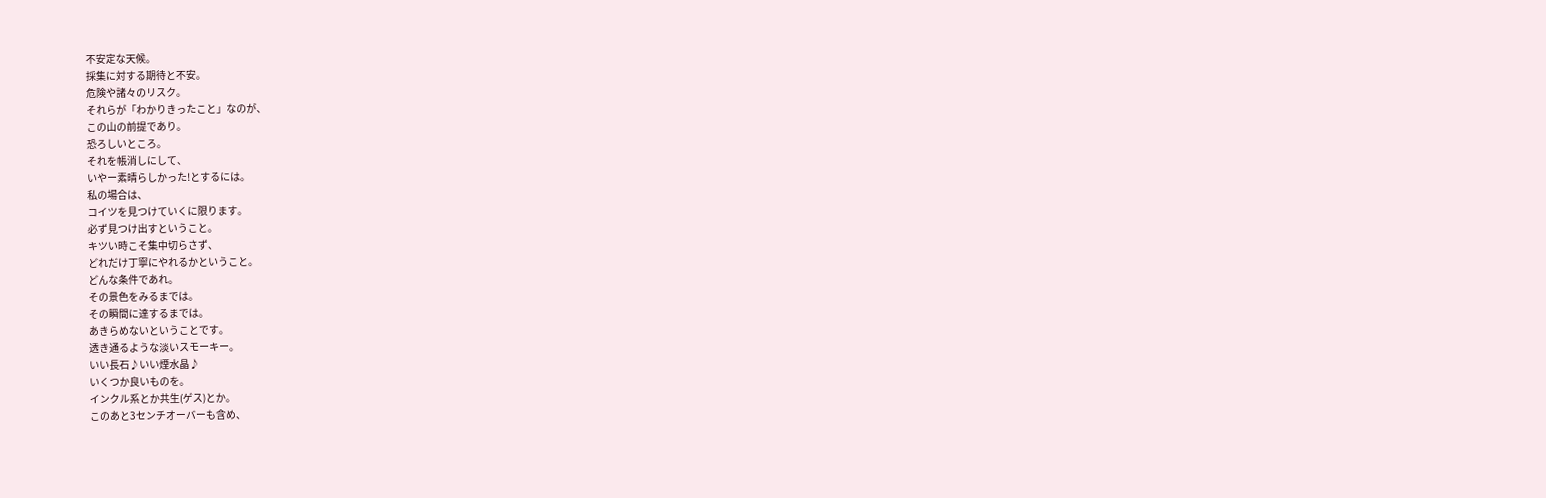不安定な天候。
採集に対する期待と不安。
危険や諸々のリスク。
それらが「わかりきったこと」なのが、
この山の前提であり。
恐ろしいところ。
それを帳消しにして、
いやー素晴らしかった!とするには。
私の場合は、
コイツを見つけていくに限ります。
必ず見つけ出すということ。
キツい時こそ集中切らさず、
どれだけ丁寧にやれるかということ。
どんな条件であれ。
その景色をみるまでは。
その瞬間に達するまでは。
あきらめないということです。
透き通るような淡いスモーキー。
いい長石♪いい煙水晶♪
いくつか良いものを。
インクル系とか共生(ゲス)とか。
このあと3センチオーバーも含め、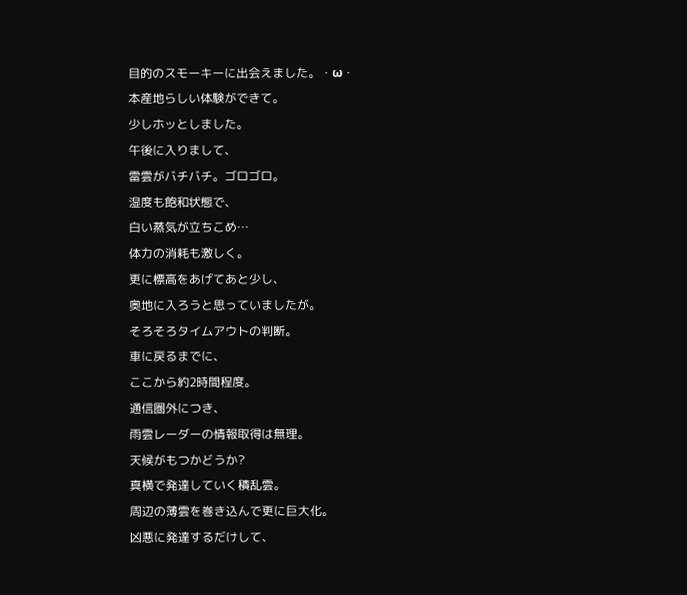目的のスモーキーに出会えました。・ω・
本産地らしい体験ができて。
少しホッとしました。
午後に入りまして、
雷雲がバチバチ。ゴロゴロ。
湿度も飽和状態で、
白い蒸気が立ちこめ…
体力の消耗も激しく。
更に標高をあげてあと少し、
奥地に入ろうと思っていましたが。
そろそろタイムアウトの判断。
車に戻るまでに、
ここから約2時間程度。
通信圏外につき、
雨雲レーダーの情報取得は無理。
天候がもつかどうか?
真横で発達していく積乱雲。
周辺の薄雲を巻き込んで更に巨大化。
凶悪に発達するだけして、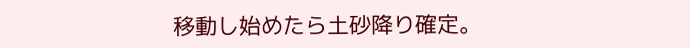移動し始めたら土砂降り確定。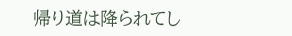帰り道は降られてし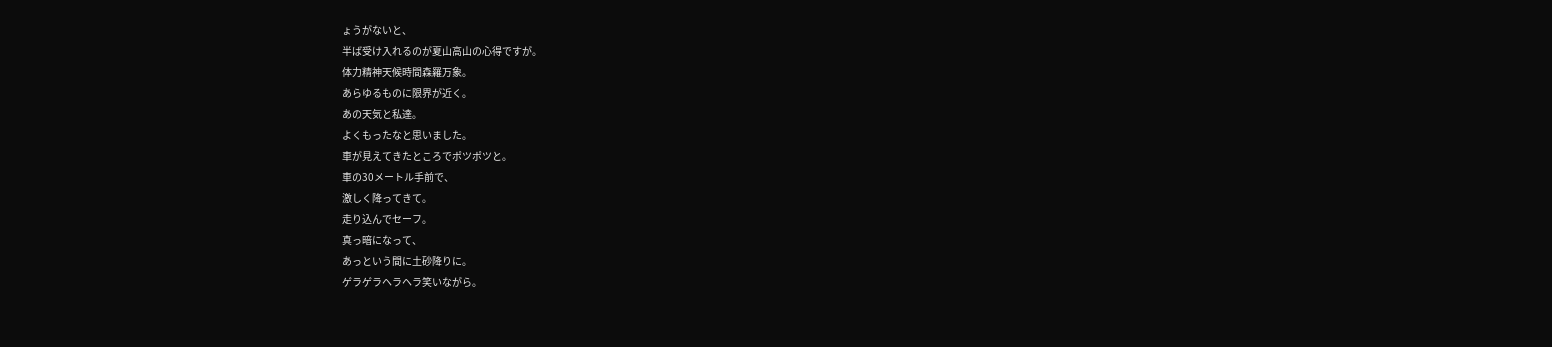ょうがないと、
半ば受け入れるのが夏山高山の心得ですが。
体力精神天候時間森羅万象。
あらゆるものに限界が近く。
あの天気と私達。
よくもったなと思いました。
車が見えてきたところでポツポツと。
車の30メートル手前で、
激しく降ってきて。
走り込んでセーフ。
真っ暗になって、
あっという間に土砂降りに。
ゲラゲラヘラヘラ笑いながら。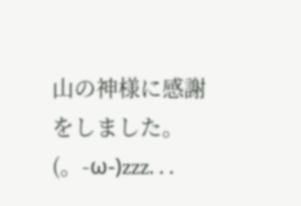山の神様に感謝をしました。(。-ω-)zzz. . .